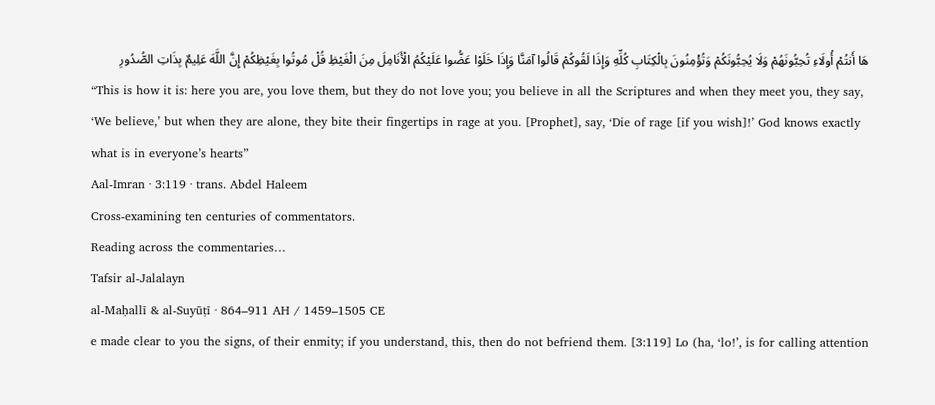هَا أَنتُمْ أُولَاءِ تُحِبُّونَهُمْ وَلَا يُحِبُّونَكُمْ وَتُؤْمِنُونَ بِالْكِتَابِ كُلِّهِ وَإِذَا لَقُوكُمْ قَالُوا آمَنَّا وَإِذَا خَلَوْا عَضُّوا عَلَيْكُمُ الْأَنَامِلَ مِنَ الْغَيْظِ قُلْ مُوتُوا بِغَيْظِكُمْ إِنَّ اللَّهَ عَلِيمٌ بِذَاتِ الصُّدُورِ
“This is how it is: here you are, you love them, but they do not love you; you believe in all the Scriptures and when they meet you, they say, ‘We believe,’ but when they are alone, they bite their fingertips in rage at you. [Prophet], say, ‘Die of rage [if you wish]!’ God knows exactly what is in everyone’s hearts”
Aal-Imran · 3:119 · trans. Abdel Haleem
Cross-examining ten centuries of commentators.
Reading across the commentaries…
Tafsir al-Jalalayn
al-Maḥallī & al-Suyūṭī · 864–911 AH / 1459–1505 CE
e made clear to you the signs, of their enmity; if you understand, this, then do not befriend them. [3:119] Lo (ha, ‘lo!’, is for calling attention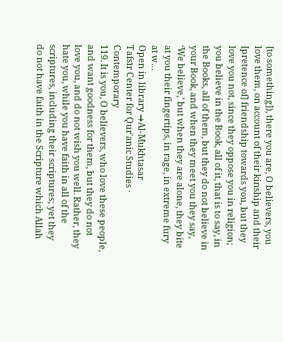[to something]), there you are, O believers, you love them, on account of their kinship and their [pretence of] friendship towards you, but they love you not, since they oppose you in religion; you believe in the Book, all of it, that is to say, in the Books, all of them, but they do not believe in your Book, and when they meet you they say, ‘We believe,’ but when they are alone, they bite at you their fingertips, in rage, in extreme fury at w…
Open in library →Al-Mukhtasar
Tafsīr Center for Qur'anic Studies · Contemporary
119. It is you, O believers, who love these people, and want goodness for them, but they do not love you, and do not wish you well. Rather, they hate you, while you have faith in all of the scriptures, including their scriptures; yet they do not have faith in the Scripture which Allah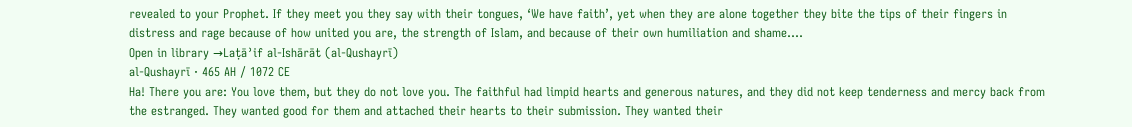revealed to your Prophet. If they meet you they say with their tongues, ‘We have faith’, yet when they are alone together they bite the tips of their fingers in distress and rage because of how united you are, the strength of Islam, and because of their own humiliation and shame.…
Open in library →Laṭāʾif al-Ishārāt (al-Qushayrī)
al-Qushayrī · 465 AH / 1072 CE
Ha! There you are: You love them, but they do not love you. The faithful had limpid hearts and generous natures, and they did not keep tenderness and mercy back from the estranged. They wanted good for them and attached their hearts to their submission. They wanted their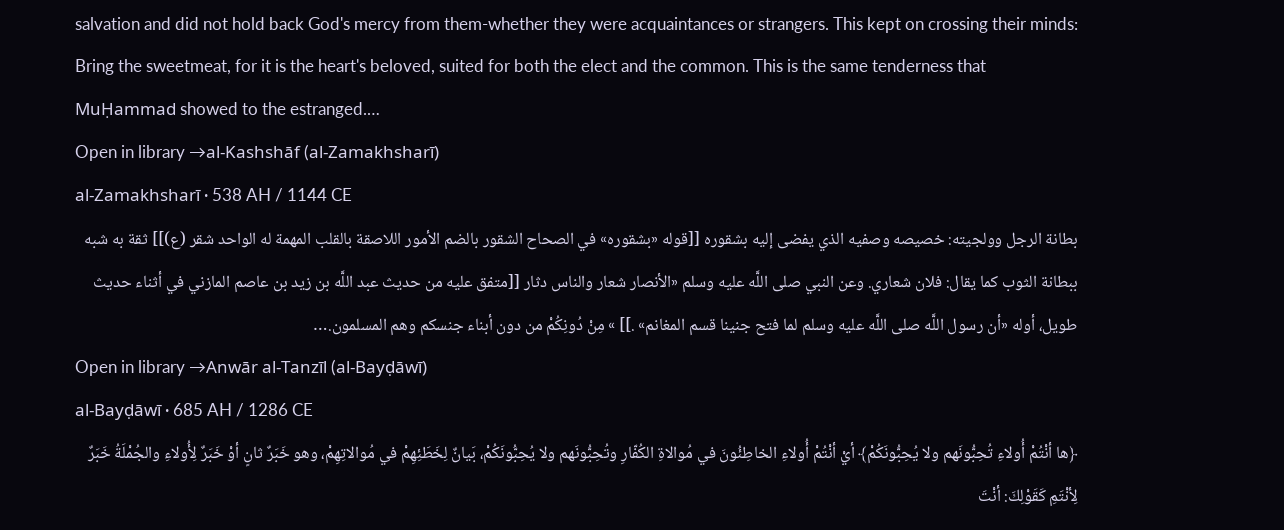salvation and did not hold back God's mercy from them-whether they were acquaintances or strangers. This kept on crossing their minds: Bring the sweetmeat, for it is the heart's beloved, suited for both the elect and the common. This is the same tenderness that MuḤammad showed to the estranged.…
Open in library →al-Kashshāf (al-Zamakhsharī)
al-Zamakhsharī · 538 AH / 1144 CE
بطانة الرجل وولجيته: خصيصه وصفيه الذي يفضى إليه بشقوره [[قوله «بشقوره» في الصحاح الشقور بالضم الأمور اللاصقة بالقلب المهمة له الواحد شقر (ع)]] ثقة به شبه ببطانة الثوب كما يقال: فلان شعاري. وعن النبي صلى اللَّه عليه وسلم «الأنصار شعار والناس دثار [[متفق عليه من حديث عبد اللَّه بن زيد بن عاصم المازني في أثناء حديث طويل، أوله «أن رسول اللَّه صلى اللَّه عليه وسلم لما فتح جنينا قسم المغانم» .]] » مِنْ دُونِكُمْ من دون أبناء جنسكم وهم المسلمون.…
Open in library →Anwār al-Tanzīl (al-Bayḍāwī)
al-Bayḍāwī · 685 AH / 1286 CE
﴿ها أنْتُمْ أُولاءِ تُحِبُّونَهم ولا يُحِبُّونَكُمْ﴾ أيْ أنْتُمْ أُولاءِ الخاطِئُونَ في مُوالاةِ الكُفّارِ وتُحِبُّونَهم ولا يُحِبُّونَكُمْ، بَيانٌ لِخَطَئِهِمْ في مُوالاتِهِمْ، وهو خَبَرٌ ثانٍ أوْ خَبَرٌ لِأُولاءِ والجُمْلَةُ خَبَرٌ لِأنْتَمِ كَقَوْلِكَ: أنْتَ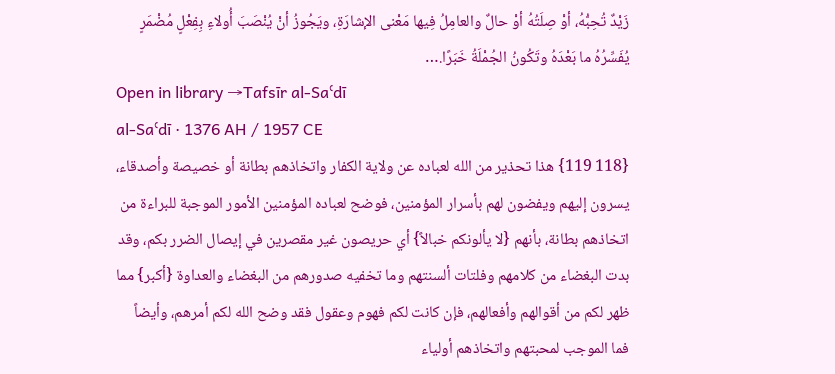زَيْدٌ تُحِبُّهُ، أوْ صِلَتُهُ أوْ حالٌ والعامِلُ فِيها مَعْنى الإشارَةِ، ويَجُوزُ أنْ يُنْصَبَ أُولاءِ بِفِعْلٍ مُضْمَرٍ يُفَسِّرُهُ ما بَعْدَهُ وتَكُونُ الجُمْلَةُ خَبَرًا.…
Open in library →Tafsīr al-Saʿdī
al-Saʿdī · 1376 AH / 1957 CE
{118 119} هذا تحذير من الله لعباده عن ولاية الكفار واتخاذهم بطانة أو خصيصة وأصدقاء، يسرون إليهم ويفضون لهم بأسرار المؤمنين، فوضح لعباده المؤمنين الأمور الموجبة للبراءة من اتخاذهم بطانة، بأنهم {لا يألونكم خبالاً} أي حريصون غير مقصرين في إيصال الضرر بكم، وقد بدت البغضاء من كلامهم وفلتات ألسنتهم وما تخفيه صدورهم من البغضاء والعداوة {أكبر} مما ظهر لكم من أقوالهم وأفعالهم، فإن كانت لكم فهوم وعقول فقد وضح الله لكم أمرهم، وأيضاً فما الموجب لمحبتهم واتخاذهم أولياء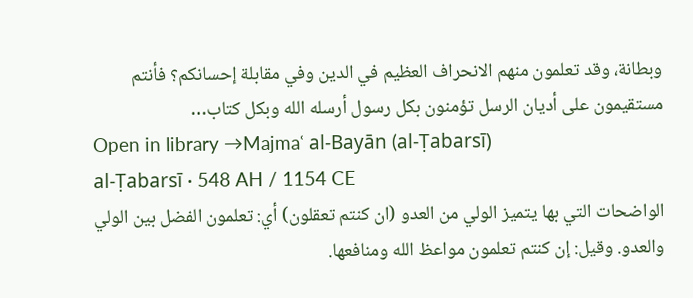وبطانة، وقد تعلمون منهم الانحراف العظيم في الدين وفي مقابلة إحسانكم؟ فأنتم مستقيمون على أديان الرسل تؤمنون بكل رسول أرسله الله وبكل كتاب…
Open in library →Majmaʿ al-Bayān (al-Ṭabarsī)
al-Ṭabarsī · 548 AH / 1154 CE
الواضحات التي بها يتميز الولي من العدو (ان كنتم تعقلون) أي: تعلمون الفضل بين الولي والعدو. وقيل: إن كنتم تعلمون مواعظ الله ومنافعها.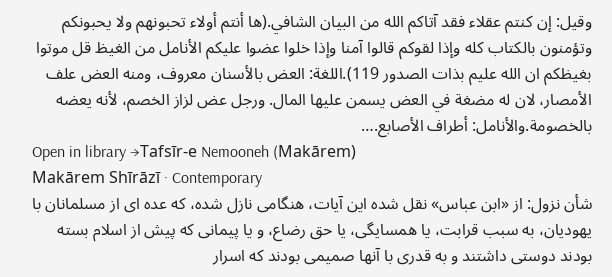وقيل: إن كنتم عقلاء فقد آتاكم الله من البيان الشافي.(ها أنتم أولاء تحبونهم ولا يحبونكم وتؤمنون بالكتاب كله وإذا لقوكم قالوا آمنا وإذا خلوا عضوا عليكم الأنامل من الغيظ قل موتوا بغيظكم ان الله عليم بذات الصدور 119).اللغة: العض بالأسنان معروف، ومنه العض علف الأمصار، لان له مضغة في العض يسمن عليها المال. ورجل عض لزاز الخصم، لأنه يعضه بالخصومة.والأنامل: أطراف الأصابع.…
Open in library →Tafsīr-e Nemooneh (Makārem)
Makārem Shīrāzī · Contemporary
شأن نزول: از «ابن عباس» نقل شده این آیات، هنگامى نازل شده، که عده اى از مسلمانان با یهودیان، به سبب قرابت، یا همسایگى، یا حق رضاع، و یا پیمانى که پیش از اسلام بسته بودند دوستى داشتند و به قدرى با آنها صمیمى بودند که اسرار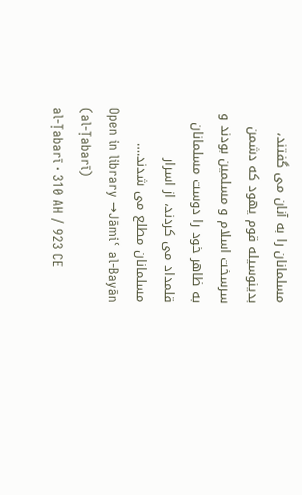مسلمانان را به آنان مى گفتند، بدینوسیله قوم یهود که دشمن سرسخت اسلام و مسلمین بودند و به ظاهر خود را دوست مسلمانان قلمداد مى کردند، از اسرار مسلمانان مطلع مى شدند.…
Open in library →Jāmiʿ al-Bayān (al-Ṭabarī)
al-Ṭabarī · 310 AH / 923 CE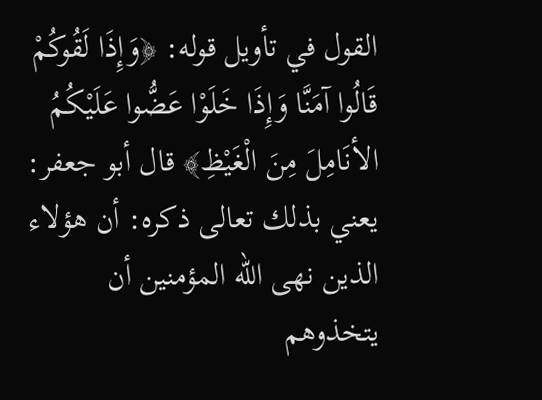القول في تأويل قوله: ﴿وَإِذَا لَقُوكُمْ قَالُوا آمَنَّا وَإِذَا خَلَوْا عَضُّوا عَلَيْكُمُ الأنَامِلَ مِنَ الْغَيْظِ﴾ قال أبو جعفر: يعني بذلك تعالى ذكره: أن هؤلاء الذين نهى الله المؤمنين أن يتخذوهم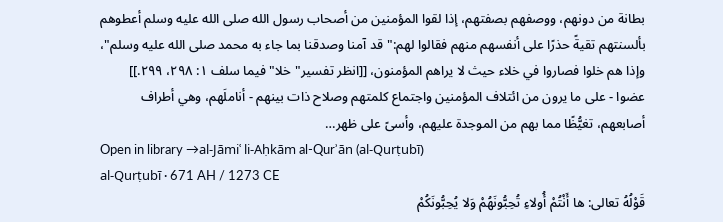بطانة من دونهم، ووصفهم بصفتهم، إذا لقوا المؤمنين من أصحاب رسول الله صلى الله عليه وسلم أعطوهم بألسنتهم تقيةً حذرًا على أنفسهم منهم فقالوا لهم:"قد آمنا وصدقنا بما جاء به محمد صلى الله عليه وسلم"، وإذا هم خلوا فصاروا في خلاء حيث لا يراهم المؤمنون، [[انظر تفسير"خلا" فيما سلف ١: ٢٩٨، ٢٩٩.]] عضوا - على ما يرون من ائتلاف المؤمنين واجتماع كلمتهم وصلاح ذات بينهم - أناملَهم، وهي أطراف أصابعهم، تغيُّظًا مما بهم من الموجدة عليهم، وأسىً على ظهر…
Open in library →al-Jāmiʿ li-Aḥkām al-Qurʾān (al-Qurṭubī)
al-Qurṭubī · 671 AH / 1273 CE
قَوْلُهُ تعالى: ها أَنْتُمْ أُولاءِ تُحِبُّونَهُمْ وَلا يُحِبُّونَكُمْ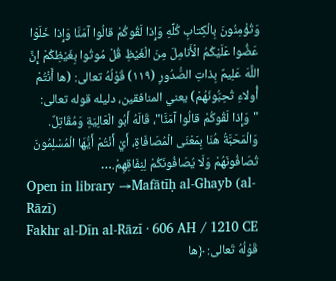وَتُؤْمِنُونَ بِالْكِتابِ كُلِّهِ وَإِذا لَقُوكُمْ قالُوا آمَنَّا وَإِذا خَلَوْا عَضُّوا عَلَيْكُمُ الْأَنامِلَ مِنَ الْغَيْظِ قُلْ مُوتُوا بِغَيْظِكُمْ إِنَّ اللَّهَ عَلِيمٌ بِذاتِ الصُّدُورِ (١١٩) قَوْلُهُ تعالى: (ها أَنْتُمْ أُولاءِ تُحِبُّونَهُمْ) يعني المنافقين، دليله قوله تعالى: "وَإِذا لَقُوكُمْ قالُوا آمَنَّا"، قَالَهُ أَبُو الْعَالِيَةِ وَمُقَاتِلٌ. وَالْمَحَبَّةُ هُنَا بِمَعْنَى الْمُصَافَاةِ، أَيْ أَنْتُمْ أَيُّهَا الْمُسْلِمُونَ تُصَافُونَهُمْ وَلَا يُصَافُونَكُمْ لِنِفَاقِهِمْ.…
Open in library →Mafātīḥ al-Ghayb (al-Rāzī)
Fakhr al-Dīn al-Rāzī · 606 AH / 1210 CE
قَوْلُهُ تَعالى: ﴿ها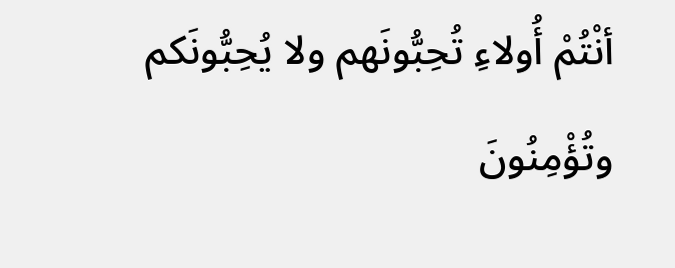أنْتُمْ أُولاءِ تُحِبُّونَهم ولا يُحِبُّونَكم وتُؤْمِنُونَ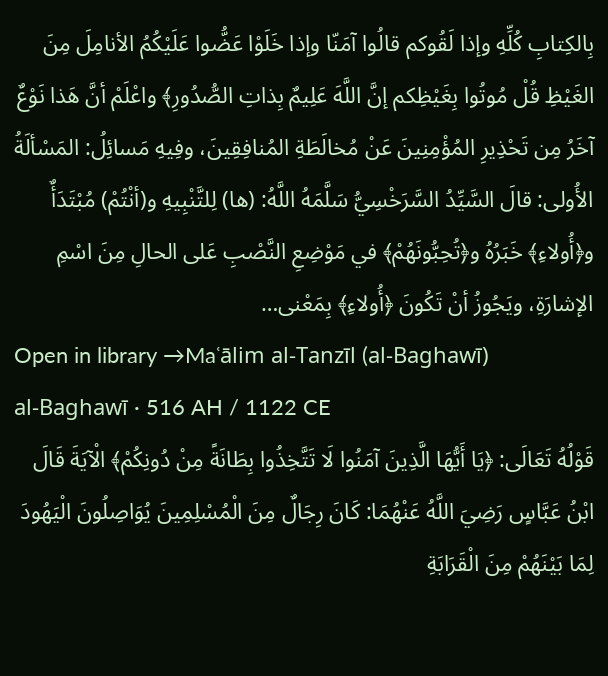بِالكِتابِ كُلِّهِ وإذا لَقُوكم قالُوا آمَنّا وإذا خَلَوْا عَضُّوا عَلَيْكُمُ الأنامِلَ مِنَ الغَيْظِ قُلْ مُوتُوا بِغَيْظِكم إنَّ اللَّهَ عَلِيمٌ بِذاتِ الصُّدُورِ﴾ واعْلَمْ أنَّ هَذا نَوْعٌ آخَرُ مِن تَحْذِيرِ المُؤْمِنِينَ عَنْ مُخالَطَةِ المُنافِقِينَ، وفِيهِ مَسائِلُ: المَسْألَةُ الأُولى: قالَ السَّيِّدُ السَّرَخْسِيُّ سَلَّمَهُ اللَّهُ: (ها) لِلتَّنْبِيهِ و(أنْتُمْ) مُبْتَدَأٌ و﴿أُولاءِ﴾ خَبَرُهُ و﴿تُحِبُّونَهُمْ﴾ في مَوْضِعِ النَّصْبِ عَلى الحالِ مِنَ اسْمِ الإشارَةِ، ويَجُوزُ أنْ تَكُونَ ﴿أُولاءِ﴾ بِمَعْنى…
Open in library →Maʿālim al-Tanzīl (al-Baghawī)
al-Baghawī · 516 AH / 1122 CE
قَوْلُهُ تَعَالَى: ﴿يَا أَيُّهَا الَّذِينَ آمَنُوا لَا تَتَّخِذُوا بِطَانَةً مِنْ دُونِكُمْ﴾ الْآيَةَ قَالَ ابْنُ عَبَّاسٍ رَضِيَ اللَّهُ عَنْهُمَا: كَانَ رِجَالٌ مِنَ الْمُسْلِمِينَ يُوَاصِلُونَ الْيَهُودَ لِمَا بَيْنَهُمْ مِنَ الْقَرَابَةِ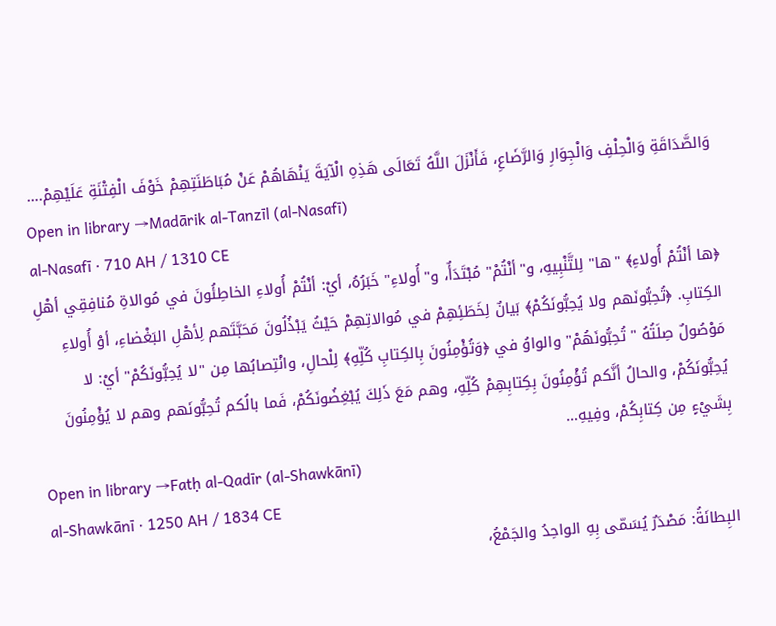وَالصَّدَاقَةِ وَالْحِلْفِ وَالْجِوَارِ وَالرَّضَاعِ، فَأَنْزَلَ اللَّهُ تَعَالَى هَذِهِ الْآيَةَ يَنْهَاهُمْ عَنْ مُبَاطَنَتِهِمْ خَوْفَ الْفِتْنَةِ عَلَيْهِمْ.…
Open in library →Madārik al-Tanzīl (al-Nasafī)
al-Nasafī · 710 AH / 1310 CE
﴿ها أنْتُمْ أُولاءِ﴾ "ها" لِلتَّنْبِيهِ، و"أنْتُمْ" مُبْتَدَأٌ، و"أُولاءِ" خَبَرُهُ، أيْ: أنْتُمْ أُولاءِ الخاطِئُونَ في مُوالاةِ مُنافِقِي أهْلِ الكِتابِ. ﴿تُحِبُّونَهم ولا يُحِبُّونَكُمْ﴾ بَيانٌ لِخَطَئِهِمْ في مُوالاتِهِمْ حَيْثُ يَبْذُلُونَ مَحَبَّتَهم لِأهْلِ البَغْضاءِ، أوْ أُولاءِ مَوْصُولٌ صِلَتُهُ "تُحِبُّونَهُمْ" والواوُ في ﴿وَتُؤْمِنُونَ بِالكِتابِ كُلِّهِ﴾ لِلْحالِ، وانْتِصابُها مِن "لا يُحِبُّونَكُمْ" أيْ: لا يُحِبُّونَكُمْ، والحالُ أنَّكم تُؤْمِنُونَ بِكِتابِهِمْ كُلِّهِ، وهم مَعَ ذَلِكَ يُبْغِضُونَكُمْ، فَما بالُكم تُحِبُّونَهم وهم لا يُؤْمِنُونَ بِشَيْءٍ مِن كِتابِكُمْ، وفِيهِ…
Open in library →Fatḥ al-Qadīr (al-Shawkānī)
al-Shawkānī · 1250 AH / 1834 CE
البِطانَةُ: مَصْدَرٌ يُسَمّى بِهِ الواحِدُ والجَمْعُ،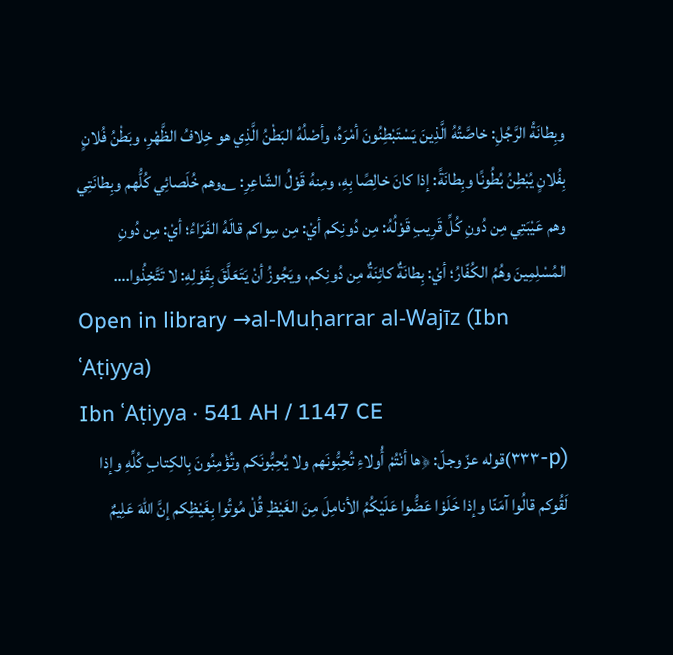وبِطانَةُ الرَّجُلِ: خاصَّتُهُ الَّذِينَ يَسْتَبْطِنُونَ أمْرَهُ، وأصْلُهُ البَطْنُ الَّذِي هو خِلافُ الظَّهْرِ، وبَطْنُ فُلانٍ بِفُلانٍ يُبْطِنُ بُطُونًا وبِطانَةً: إذا كانَ خالِصًا بِهِ، ومِنهُ قَوْلُ الشّاعِرِ: ؎وهم خُلَصائِي كُلُّهم وبِطانَتِي وهم عَيْبَتِي مِن دُونِ كُلِّ قَرِيبِ قَوْلُهُ: مِن دُونِكم أيْ: مِن سِواكم قالَهُ الفَرّاءُ؛ أيْ: مِن دُونِ المُسْلِمِينَ وهُمُ الكُفّارُ؛ أيْ: بِطانَةٌ كائِنَةٌ مِن دُونِكم، ويَجُوزُ أنْ يَتَعَلَّقَ بِقَوْلِهِ: لا تَتَّخِذُوا.…
Open in library →al-Muḥarrar al-Wajīz (Ibn ʿAṭiyya)
Ibn ʿAṭiyya · 541 AH / 1147 CE
(p-٣٣٣)قوله عزّ وجلّ: ﴿ها أنْتُمْ أُولاءِ تُحِبُّونَهم ولا يُحِبُّونَكم وتُؤْمِنُونَ بِالكِتابِ كُلِّهِ وإذا لَقُوكم قالُوا آمَنّا وإذا خَلَوْا عَضُّوا عَلَيْكُمُ الأنامِلَ مِنَ الغَيْظِ قُلْ مُوتُوا بِغَيْظِكم إنَّ اللهَ عَلِيمٌ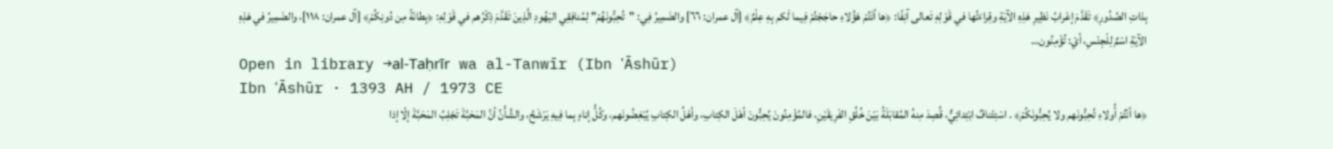بِذاتِ الصُدُورِ﴾ تَقَدَّمَ إعْرابُ نَظِيرِ هَذِهِ الآيَةِ وقِراءَتُها في قَوْلِهِ تَعالى آنِفًا: ﴿ها أنْتُمْ هَؤُلاءِ حاجَجْتُمْ فِيما لَكم بِهِ عِلْمٌ﴾ [آل عمران: ٦٦] والضَمِيرُ فِي: "تُحِبُّونَهُمْ" لِمُنافِقِي اليَهُودِ الَّذِينَ تَقَدَّمَ ذِكْرُهم في قَوْلِهِ: ﴿بِطانَةً مِن دُونِكُمْ﴾ [آل عمران: ١١٨]، والضَمِيرُ في هَذِهِ الآيَةِ اسْمٌ لِلْجِنْسِ، أيْ: تُؤْمِنُون…
Open in library →al-Taḥrīr wa al-Tanwīr (Ibn ʿĀshūr)
Ibn ʿĀshūr · 1393 AH / 1973 CE
﴿ها أنْتُمْ أُولاءِ تُحِبُّونَهم ولا يُحِبُّونَكُمْ﴾ . اسْتِئْنافٌ ابْتِدائِيٌّ، قُصِدَ مِنهُ المُقابَلَةُ بَيْنَ خُلُقِ الفَرِيقَيْنِ، فالمُؤْمِنُونَ يُحِبُّونَ أهْلَ الكِتابِ، وأهْلُ الكِتابِ يُبْغِضُونَهم، وكُلُّ إناءٍ بِما فِيهِ يَرْشَحُ، والشَّأْنُ أنَّ المَحَبَّةَ تَجْلِبُ المَحَبَّةَ إلّا إذا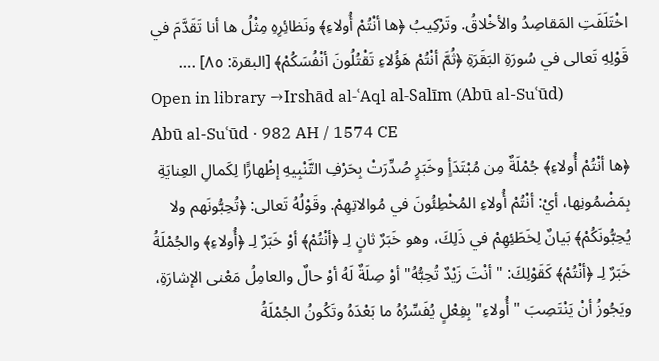اخْتَلَفَتِ المَقاصِدُ والأخْلاقُ. وتَرْكِيبُ ﴿ها أنْتُمْ أُولاءِ﴾ ونَظائِرِهِ مِثْلُ ها أنا تَقَدَّمَ في قَوْلِهِ تَعالى في سُورَةِ البَقَرَةِ ﴿ثُمَّ أنْتُمْ هَؤُلاءِ تَقْتُلُونَ أنْفُسَكُمْ﴾ [البقرة: ٨٥] .…
Open in library →Irshād al-ʿAql al-Salīm (Abū al-Suʿūd)
Abū al-Suʿūd · 982 AH / 1574 CE
﴿ها أنْتُمْ أُولاءِ﴾ جُمْلَةٌ مِن مُبْتَدَأٍ وخَبَرٍ صُدِّرَتْ بِحَرْفِ التَّنْبِيهِ إظْهارًَا لِكَمالِ العِنايَةِ بِمَضْمُونِها، أيْ: أنْتُمْ أُولاءِ المُخْطِئُونَ في مُوالاتِهِمْ. وقَوْلُهُ تَعالى: ﴿تُحِبُّونَهم ولا يُحِبُّونَكُمْ﴾ بَيانٌ لِخَطَئِهِمْ في ذَلِكَ، وهو خَبَرٌ ثانٍ لِـ ﴿أنْتُمْ﴾ أوْ خَبَرٌ لِـ ﴿أُولاءِ﴾ والجُمْلَةُ خَبَرٌ لِـ ﴿أنْتُمْ﴾ كَقَوْلِكَ: "أنْتَ زَيْدٌ تُحِبُّهُ" أوْ صِلَةٌ لَهُ أوْ حالٌ والعامِلُ مَعْنى الإشارَةِ، ويَجُوزُ أنْ يَنْتَصِبَ "أُولاءِ" بِفِعْلٍ يُفَسِّرُهُ ما بَعْدَهُ وتَكُونُ الجُمْلَةُ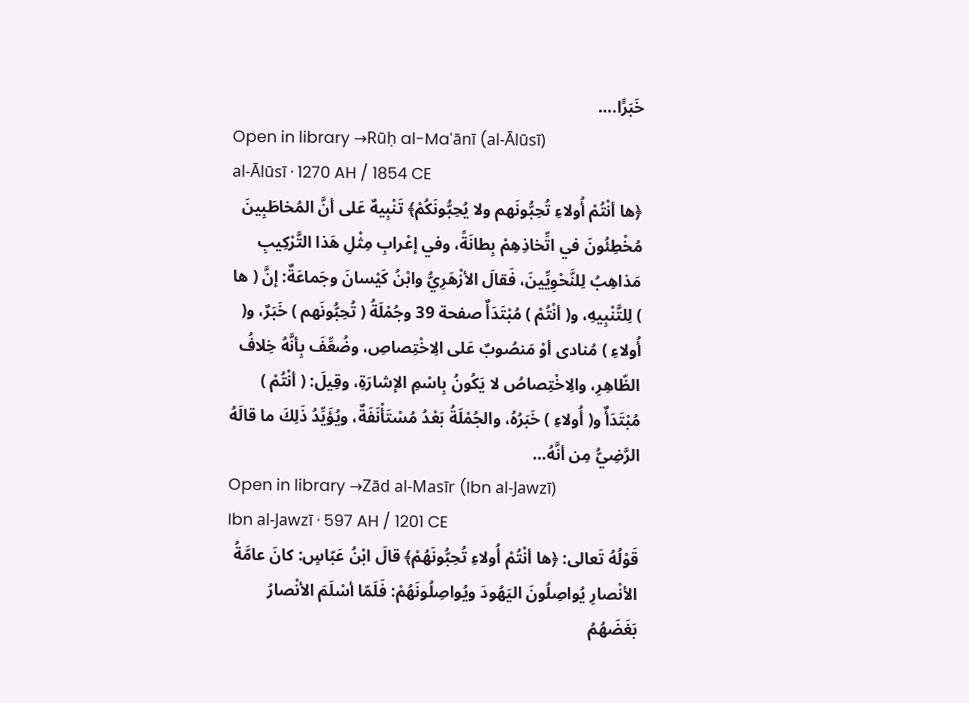خَبَرًَا.…
Open in library →Rūḥ al-Maʿānī (al-Ālūsī)
al-Ālūsī · 1270 AH / 1854 CE
﴿ها أنْتُمْ أُولاءِ تُحِبُّونَهم ولا يُحِبُّونَكُمْ﴾ تَنْبِيهٌ عَلى أنَّ المُخاطَبِينَ مُخْطِئُونَ في اتِّخاذِهِمْ بِطانَةً، وفي إعْرابِ مِثْلِ هَذا التَّرْكِيبِ مَذاهِبُ لِلنَّحْوِيِّينَ، فَقالَ الأزْهَرِيُّ وابْنُ كَيْسانَ وجَماعَةٌ: إنَّ ( ها ) لِلتَّنْبِيهِ، و( أنْتُمْ ) مُبْتَدَأٌ صفحة 39 وجُمْلَةُ ( تُحِبُّونَهم ) خَبَرٌ، و( أُولاءِ ) مُنادى أوْ مَنصُوبٌ عَلى الِاخْتِصاصِ، وضُعِّفَ بِأنَّهُ خِلافُ الظّاهِرِ، والِاخْتِصاصُ لا يَكُونُ بِاسْمِ الإشارَةِ، وقِيلَ: ( أنْتُمْ ) مُبْتَدَأٌ و( أُولاءِ ) خَبَرُهُ، والجُمْلَةُ بَعْدُ مُسْتَأْنَفَةٌ، ويُؤَيِّدُ ذَلِكَ ما قالَهُ الرَّضِيُّ مِن أنَّهُ…
Open in library →Zād al-Masīr (Ibn al-Jawzī)
Ibn al-Jawzī · 597 AH / 1201 CE
قَوْلُهُ تَعالى: ﴿ها أنْتُمْ أُولاءِ تُحِبُّونَهُمْ﴾ قالَ ابْنُ عَبّاسٍ: كانَ عامَّةُ الأنْصارِ يُواصِلُونَ اليَهُودَ ويُواصِلُونَهُمْ: فَلَمّا أسْلَمَ الأنْصارُ بَغَضَهُمُ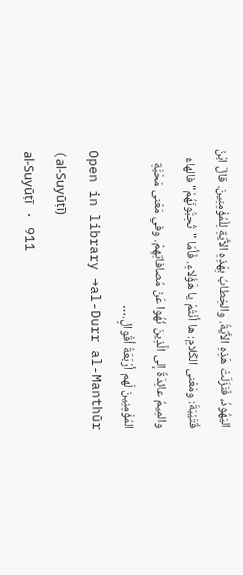اليَهُودُ، فَنَزَلَتْ هَذِهِ الآَيَةُ. والخِطابُ بِهَذِهِ الآَيَةِ لِلْمُؤْمِنِينَ. قالَ ابْنُ قُتَيْبَةَ: ومَعْنى الكَلامِ: ها أنْتُمْ يا هَؤُلاءِ. فَأمّا "تُحِبُّونَهُمْ" فالهاءُ والمِيمُ عائِدَةٌ إلى الَّذِينَ نُهُوا عَنْ مُصافاتِهِمْ. وفي مَعْنى مَحَبَّةِ المُؤْمِنِينَ لَهم أرْبَعَةُ أقْوالٍ.…
Open in library →al-Durr al-Manthūr (al-Suyūṭī)
al-Suyūṭī · 911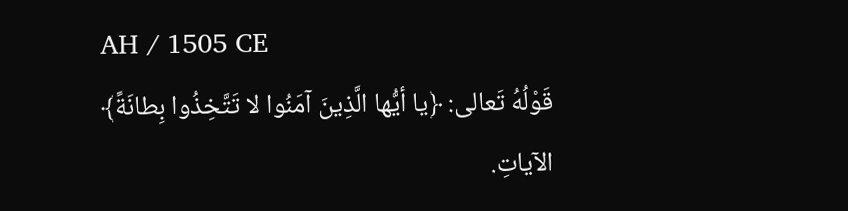AH / 1505 CE
قَوْلُهُ تَعالى: ﴿يا أيُّها الَّذِينَ آمَنُوا لا تَتَّخِذُوا بِطانَةً﴾ الآياتِ.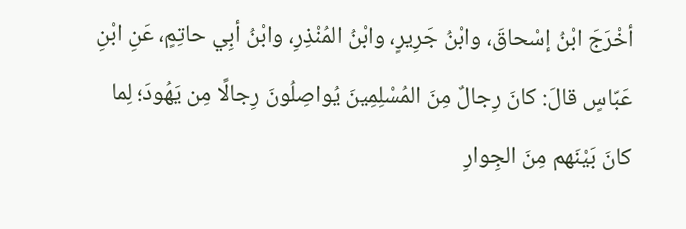أخْرَجَ ابْنُ إسْحاقَ، وابْنُ جَرِيرٍ، وابْنُ المُنْذِرِ، وابْنُ أبِي حاتِمٍ، عَنِ ابْنِ عَبّاسٍ قالَ: كانَ رِجالٌ مِنَ المُسْلِمِينَ يُواصِلُونَ رِجالًا مِن يَهُودَ؛ لِما كانَ بَيْنَهم مِنَ الجِوارِ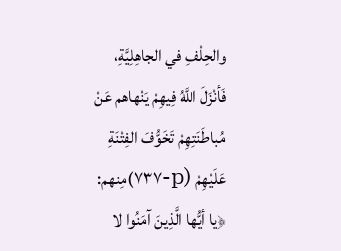والحِلْفِ في الجاهِلِيَّةِ، فَأنْزَلَ اللَّهُ فِيهِمْ يَنْهاهم عَنْ مُباطَنَتِهِمْ تَخَوُّفَ الفِتْنَةِ عَلَيْهِمْ (p-٧٣٧)مِنهم: ﴿يا أيُّها الَّذِينَ آمَنُوا لا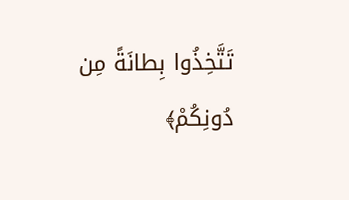تَتَّخِذُوا بِطانَةً مِن دُونِكُمْ﴾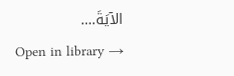الآيَةَ.…
Open in library →